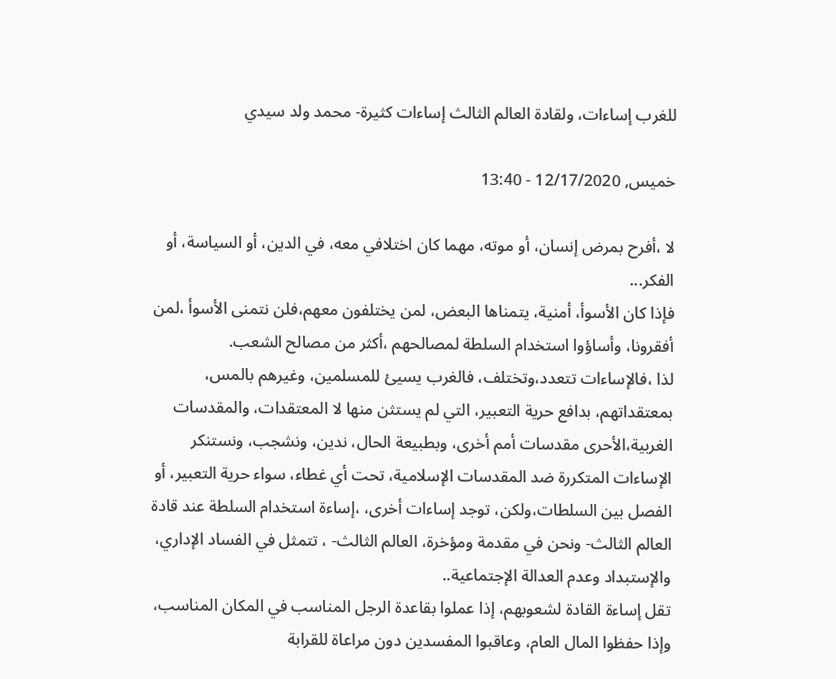للغرب إساءات، ولقادة العالم الثالث إساءات كثيرة- محمد ولد سيدي

خميس, 12/17/2020 - 13:40

لا ،أفرح بمرض إنسان، أو موته، مهما كان اختلافي معه، في الدين، أو السياسة، أو الفكر...
فإذا كان الأسوأ، أمنية، يتمناها البعض، لمن يختلفون معهم،فلن نتمنى الأسوأ ،لمن أفقرونا، وأساؤوا استخدام السلطة لمصالحهم ،أكثر من مصالح الشعب.
لذا ،فالإساءات تتعدد،وتختلف، فالغرب يسيئ للمسلمين، وغيرهم بالمس، بمعتقداتهم، بدافع حرية التعبير، التي لم يستثن منها لا المعتقدات، والمقدسات الغربية،الأحرى مقدسات أمم أخرى، وبطبيعة الحال، ندين، ونشجب، ونستنكر الإساءات المتكررة ضد المقدسات الإسلامية، تحت أي غطاء، سواء حرية التعبير، أو الفصل بين السلطات،ولكن، توجد إساءات أخرى، ،إساءة استخدام السلطة عند قادة العالم الثالث- ونحن في مقدمة ومؤخرة، العالم الثالث- ، تتمثل في الفساد الإداري، والإستبداد وعدم العدالة الإجتماعية..
تقل إساءة القادة لشعوبهم، إذا عملوا بقاعدة الرجل المناسب في المكان المناسب، وإذا حفظوا المال العام، وعاقبوا المفسدين دون مراعاة للقرابة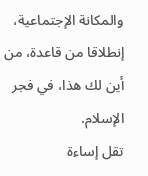والمكانة الإجتماعية، إنطلاقا من قاعدة، من أين لك هذا، في فجر الإسلام.
تقل إساءة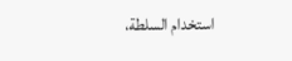استخدام السلطة،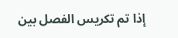إذا تم تكريس الفصل بين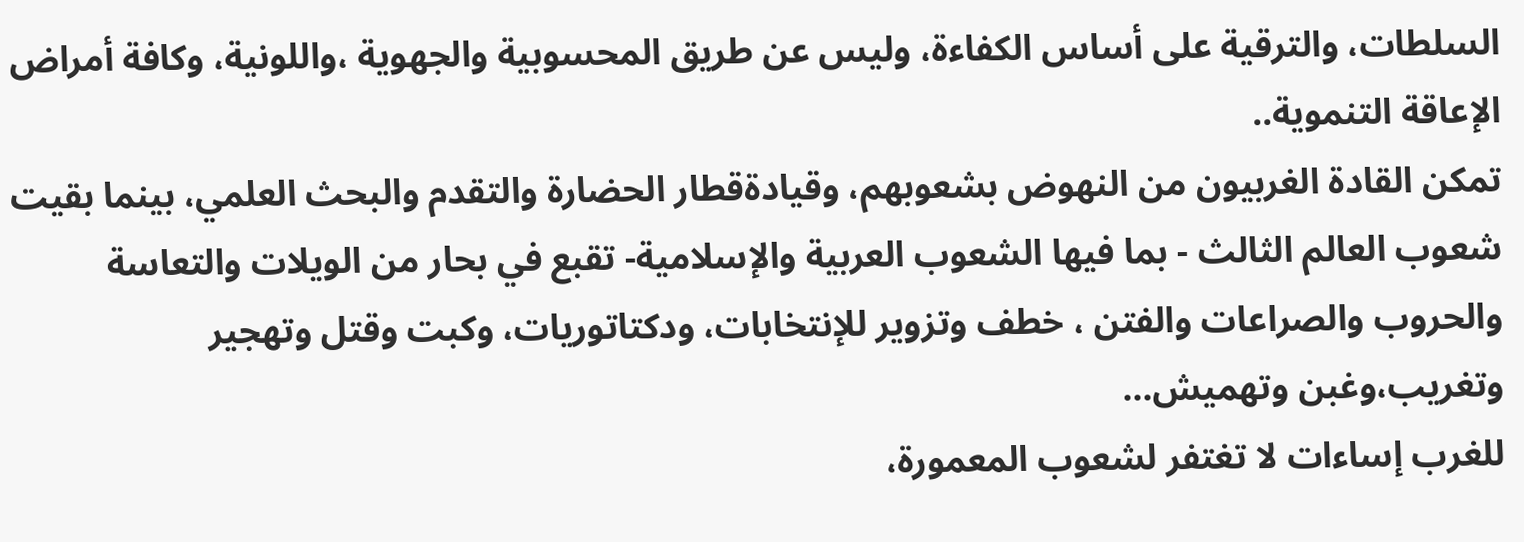السلطات، والترقية على أساس الكفاءة، وليس عن طريق المحسوبية والجهوية ،واللونية، وكافة أمراض الإعاقة التنموية..
تمكن القادة الغربيون من النهوض بشعوبهم، وقيادةقطار الحضارة والتقدم والبحث العلمي، بينما بقيت شعوب العالم الثالث - بما فيها الشعوب العربية والإسلامية- تقبع في بحار من الويلات والتعاسة والحروب والصراعات والفتن ، خطف وتزوير للإنتخابات، ودكتاتوريات، وكبت وقتل وتهجير وتغريب،وغبن وتهميش...
للغرب إساءات لا تغتفر لشعوب المعمورة،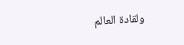ولقادة العالم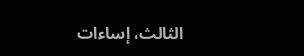الثالث، إساءات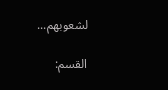لشعوبهم...

القسم: